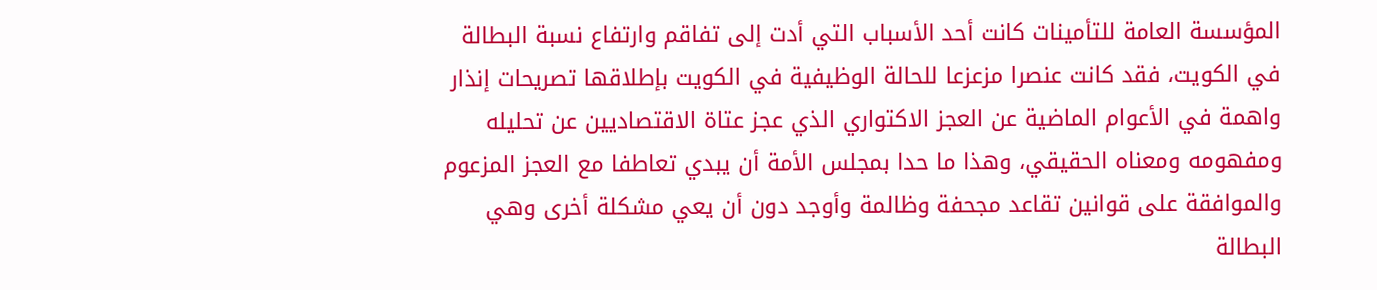المؤسسة العامة للتأمينات كانت أحد الأسباب التي أدت إلى تفاقم وارتفاع نسبة البطالة في الكويت، فقد كانت عنصرا مزعزعا للحالة الوظيفية في الكويت بإطلاقها تصريحات إنذار واهمة في الأعوام الماضية عن العجز الاكتواري الذي عجز عتاة الاقتصاديين عن تحليله ومفهومه ومعناه الحقيقي، وهذا ما حدا بمجلس الأمة أن يبدي تعاطفا مع العجز المزعوم والموافقة على قوانين تقاعد مجحفة وظالمة وأوجد دون أن يعي مشكلة أخرى وهي البطالة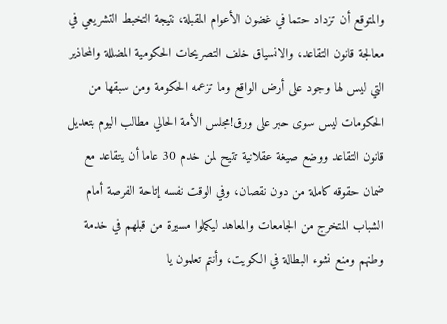والمتوقع أن تزداد حتما في غضون الأعوام المقبلة، نتيجة التخبط التشريعي في معالجة قانون التقاعد، والانسياق خلف التصريحات الحكومية المضللة والمحاذير التي ليس لها وجود على أرض الواقع وما تزعمه الحكومة ومن سبقها من الحكومات ليس سوى حبر على ورق!مجلس الأمة الحالي مطالب اليوم بتعديل قانون التقاعد ووضع صيغة عقلانية تتيح لمن خدم 30 عاما أن يتقاعد مع ضمان حقوقه كاملة من دون نقصان، وفي الوقت نفسه إتاحة الفرصة أمام الشباب المتخرج من الجامعات والمعاهد ليكملوا مسيرة من قبلهم في خدمة وطنهم ومنع نشوء البطالة في الكويت، وأنتم تعلمون يا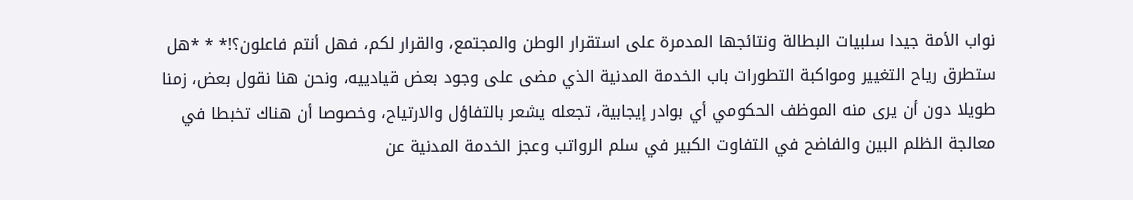نواب الأمة جيدا سلبيات البطالة ونتائجها المدمرة على استقرار الوطن والمجتمع، والقرار لكم، فهل أنتم فاعلون؟!* * *هل ستطرق رياح التغيير ومواكبة التطورات باب الخدمة المدنية الذي مضى على وجود بعض قيادييه، ونحن هنا نقول بعض، زمنا طويلا دون أن يرى منه الموظف الحكومي أي بوادر إيجابية، تجعله يشعر بالتفاؤل والارتياح، وخصوصا أن هناك تخبطا في معالجة الظلم البين والفاضح في التفاوت الكبير في سلم الرواتب وعجز الخدمة المدنية عن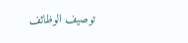توصيف الوظائف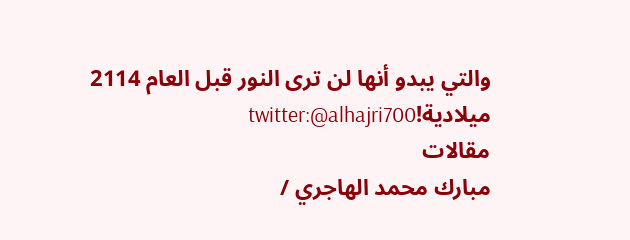والتي يبدو أنها لن ترى النور قبل العام 2114 ميلادية!twitter:@alhajri700
مقالات
مبارك محمد الهاجري /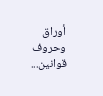أوراق وحروف
قوانين...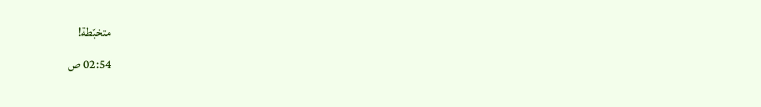متخبّطة!
02:54 ص